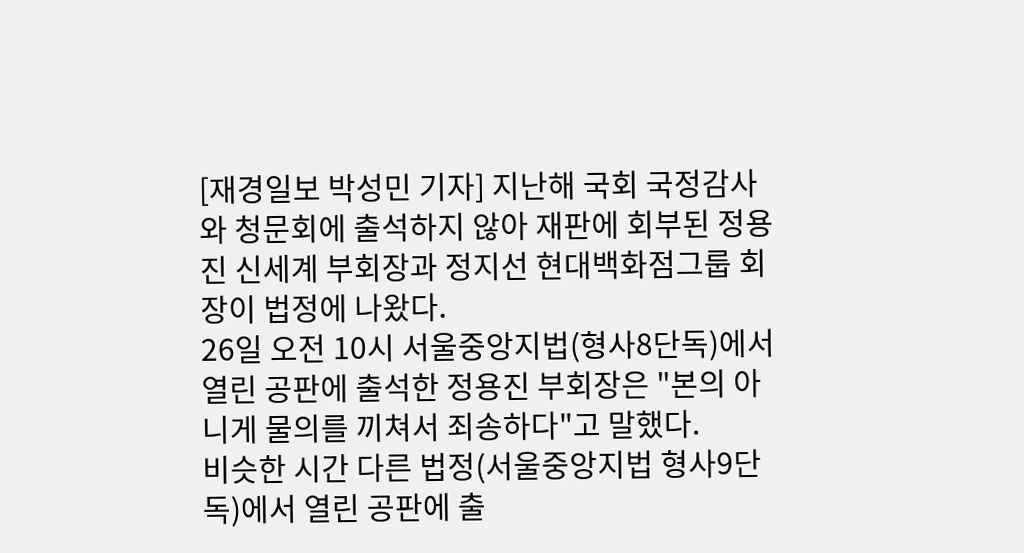[재경일보 박성민 기자] 지난해 국회 국정감사와 청문회에 출석하지 않아 재판에 회부된 정용진 신세계 부회장과 정지선 현대백화점그룹 회장이 법정에 나왔다.
26일 오전 10시 서울중앙지법(형사8단독)에서 열린 공판에 출석한 정용진 부회장은 "본의 아니게 물의를 끼쳐서 죄송하다"고 말했다.
비슷한 시간 다른 법정(서울중앙지법 형사9단독)에서 열린 공판에 출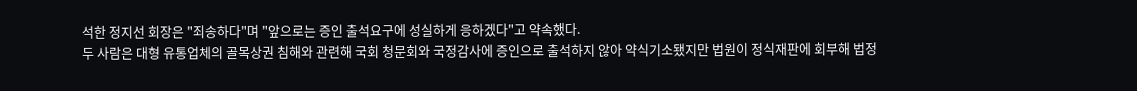석한 정지선 회장은 "죄송하다"며 "앞으로는 증인 출석요구에 성실하게 응하겠다"고 약속했다.
두 사람은 대형 유통업체의 골목상권 침해와 관련해 국회 청문회와 국정감사에 증인으로 출석하지 않아 약식기소됐지만 법원이 정식재판에 회부해 법정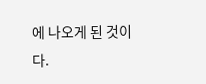에 나오게 된 것이다.